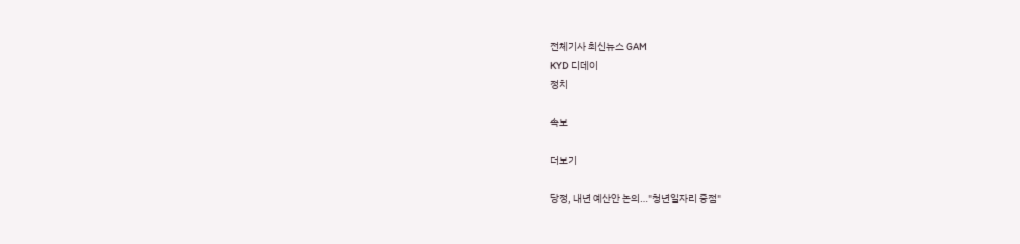전체기사 최신뉴스 GAM
KYD 디데이
정치

속보

더보기

당정, 내년 예산안 논의…"청년일자리 중점"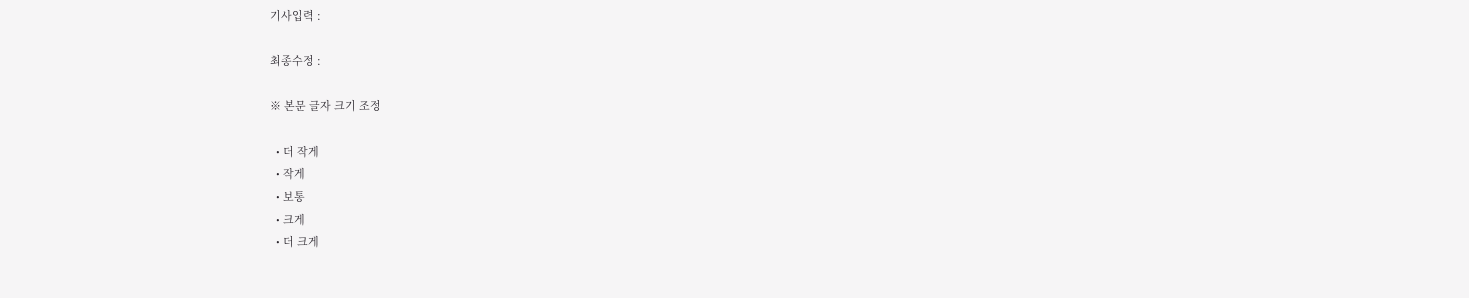기사입력 :

최종수정 :

※ 본문 글자 크기 조정

  • 더 작게
  • 작게
  • 보통
  • 크게
  • 더 크게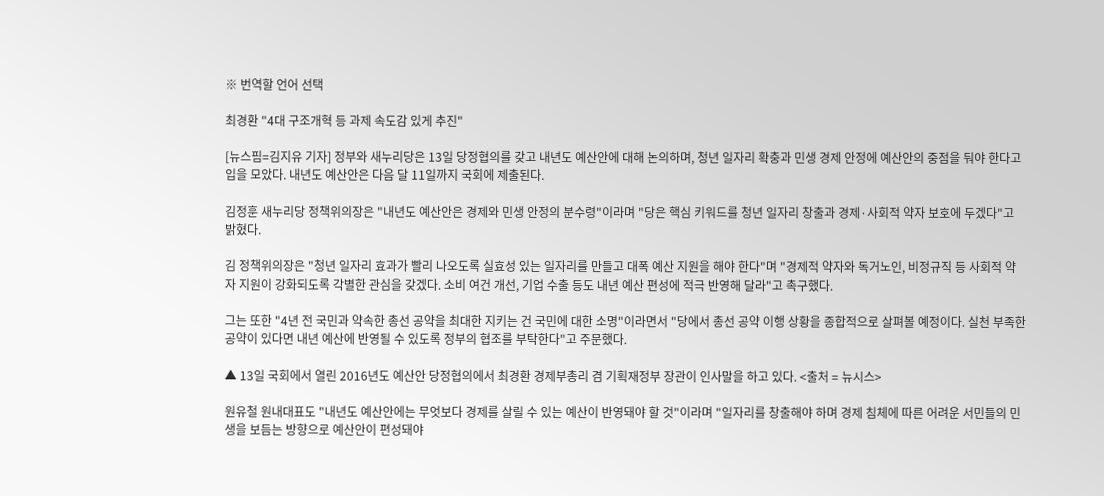※ 번역할 언어 선택

최경환 "4대 구조개혁 등 과제 속도감 있게 추진"

[뉴스핌=김지유 기자] 정부와 새누리당은 13일 당정협의를 갖고 내년도 예산안에 대해 논의하며, 청년 일자리 확충과 민생 경제 안정에 예산안의 중점을 둬야 한다고 입을 모았다. 내년도 예산안은 다음 달 11일까지 국회에 제출된다.

김정훈 새누리당 정책위의장은 "내년도 예산안은 경제와 민생 안정의 분수령"이라며 "당은 핵심 키워드를 청년 일자리 창출과 경제·사회적 약자 보호에 두겠다"고 밝혔다.

김 정책위의장은 "청년 일자리 효과가 빨리 나오도록 실효성 있는 일자리를 만들고 대폭 예산 지원을 해야 한다"며 "경제적 약자와 독거노인, 비정규직 등 사회적 약자 지원이 강화되도록 각별한 관심을 갖겠다. 소비 여건 개선, 기업 수출 등도 내년 예산 편성에 적극 반영해 달라"고 촉구했다.

그는 또한 "4년 전 국민과 약속한 총선 공약을 최대한 지키는 건 국민에 대한 소명"이라면서 "당에서 총선 공약 이행 상황을 종합적으로 살펴볼 예정이다. 실천 부족한 공약이 있다면 내년 예산에 반영될 수 있도록 정부의 협조를 부탁한다"고 주문했다.

▲ 13일 국회에서 열린 2016년도 예산안 당정협의에서 최경환 경제부총리 겸 기획재정부 장관이 인사말을 하고 있다. <출처 = 뉴시스>

원유철 원내대표도 "내년도 예산안에는 무엇보다 경제를 살릴 수 있는 예산이 반영돼야 할 것"이라며 "일자리를 창출해야 하며 경제 침체에 따른 어려운 서민들의 민생을 보듬는 방향으로 예산안이 편성돼야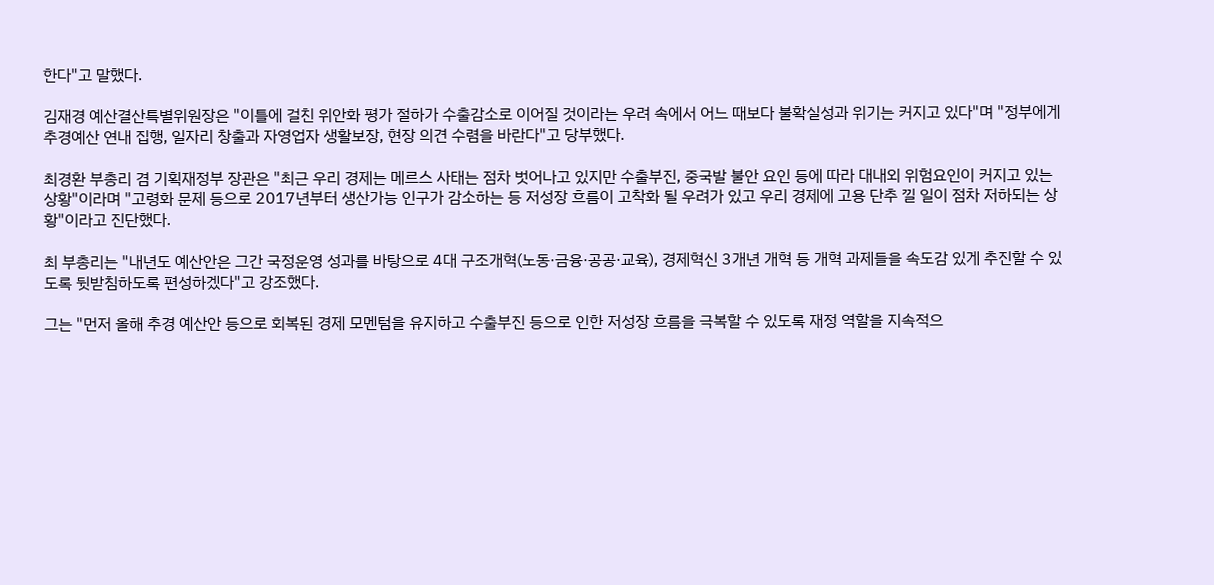한다"고 말했다.

김재경 예산결산특별위원장은 "이틀에 걸친 위안화 평가 절하가 수출감소로 이어질 것이라는 우려 속에서 어느 때보다 불확실성과 위기는 커지고 있다"며 "정부에게 추경예산 연내 집행, 일자리 창출과 자영업자 생활보장, 현장 의견 수렴을 바란다"고 당부했다.

최경환 부총리 겸 기획재정부 장관은 "최근 우리 경제는 메르스 사태는 점차 벗어나고 있지만 수출부진, 중국발 불안 요인 등에 따라 대내외 위험요인이 커지고 있는 상황"이라며 "고령화 문제 등으로 2017년부터 생산가능 인구가 감소하는 등 저성장 흐름이 고착화 될 우려가 있고 우리 경제에 고용 단추 낄 일이 점차 저하되는 상황"이라고 진단했다.

최 부총리는 "내년도 예산안은 그간 국정운영 성과를 바탕으로 4대 구조개혁(노동·금융·공공·교육), 경제혁신 3개년 개혁 등 개혁 과제들을 속도감 있게 추진할 수 있도록 뒷받침하도록 편성하겠다"고 강조했다.

그는 "먼저 올해 추경 예산안 등으로 회복된 경제 모멘텀을 유지하고 수출부진 등으로 인한 저성장 흐름을 극복할 수 있도록 재정 역할을 지속적으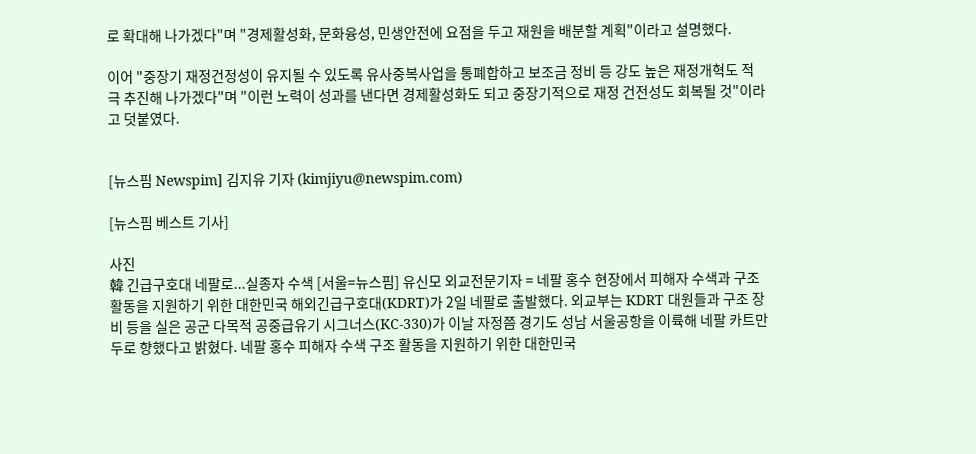로 확대해 나가겠다"며 "경제활성화, 문화융성, 민생안전에 요점을 두고 재원을 배분할 계획"이라고 설명했다.

이어 "중장기 재정건정성이 유지될 수 있도록 유사중복사업을 통폐합하고 보조금 정비 등 강도 높은 재정개혁도 적극 추진해 나가겠다"며 "이런 노력이 성과를 낸다면 경제활성화도 되고 중장기적으로 재정 건전성도 회복될 것"이라고 덧붙였다.


[뉴스핌 Newspim] 김지유 기자 (kimjiyu@newspim.com)

[뉴스핌 베스트 기사]

사진
韓 긴급구호대 네팔로...실종자 수색 [서울=뉴스핌] 유신모 외교전문기자 = 네팔 홍수 현장에서 피해자 수색과 구조 활동을 지원하기 위한 대한민국 해외긴급구호대(KDRT)가 2일 네팔로 출발했다. 외교부는 KDRT 대원들과 구조 장비 등을 실은 공군 다목적 공중급유기 시그너스(KC-330)가 이날 자정쯤 경기도 성남 서울공항을 이륙해 네팔 카트만두로 향했다고 밝혔다. 네팔 홍수 피해자 수색 구조 활동을 지원하기 위한 대한민국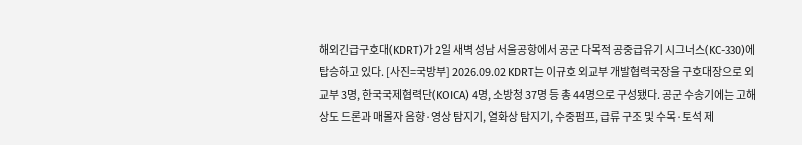해외긴급구호대(KDRT)가 2일 새벽 성남 서울공항에서 공군 다목적 공중급유기 시그너스(KC-330)에 탑승하고 있다. [사진=국방부] 2026.09.02 KDRT는 이규호 외교부 개발협력국장을 구호대장으로 외교부 3명, 한국국제협력단(KOICA) 4명, 소방청 37명 등 총 44명으로 구성됐다. 공군 수송기에는 고해상도 드론과 매몰자 음향·영상 탐지기, 열화상 탐지기, 수중펌프, 급류 구조 및 수목·토석 제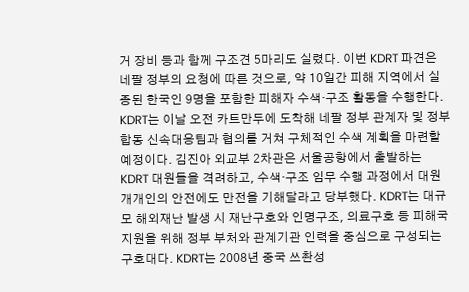거 장비 등과 함께 구조견 5마리도 실렸다. 이번 KDRT 파견은 네팔 정부의 요청에 따른 것으로, 약 10일간 피해 지역에서 실종된 한국인 9명을 포함한 피해자 수색·구조 활동을 수행한다. KDRT는 이날 오전 카트만두에 도착해 네팔 정부 관계자 및 정부합동 신속대응팀과 협의를 거쳐 구체적인 수색 계획을 마련할 예정이다. 김진아 외교부 2차관은 서울공항에서 출발하는 KDRT 대원들을 격려하고, 수색·구조 임무 수행 과정에서 대원 개개인의 안전에도 만전을 기해달라고 당부했다. KDRT는 대규모 해외재난 발생 시 재난구호와 인명구조, 의료구호 등 피해국 지원을 위해 정부 부처와 관계기관 인력을 중심으로 구성되는 구호대다. KDRT는 2008년 중국 쓰촨성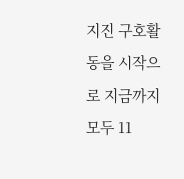지진 구호활동을 시작으로 지금까지 모두 11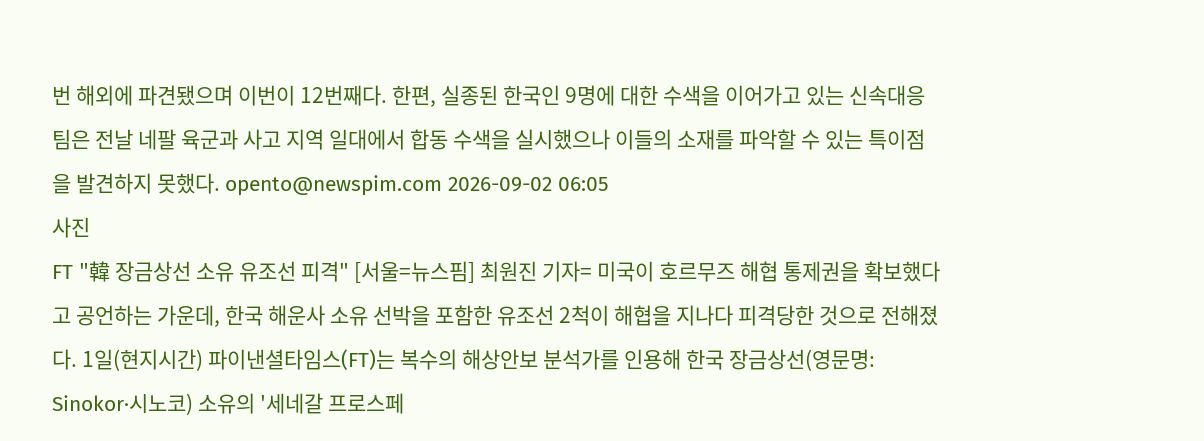번 해외에 파견됐으며 이번이 12번째다. 한편, 실종된 한국인 9명에 대한 수색을 이어가고 있는 신속대응팀은 전날 네팔 육군과 사고 지역 일대에서 합동 수색을 실시했으나 이들의 소재를 파악할 수 있는 특이점을 발견하지 못했다. opento@newspim.com 2026-09-02 06:05
사진
FT "韓 장금상선 소유 유조선 피격" [서울=뉴스핌] 최원진 기자= 미국이 호르무즈 해협 통제권을 확보했다고 공언하는 가운데, 한국 해운사 소유 선박을 포함한 유조선 2척이 해협을 지나다 피격당한 것으로 전해졌다. 1일(현지시간) 파이낸셜타임스(FT)는 복수의 해상안보 분석가를 인용해 한국 장금상선(영문명: Sinokor·시노코) 소유의 '세네갈 프로스페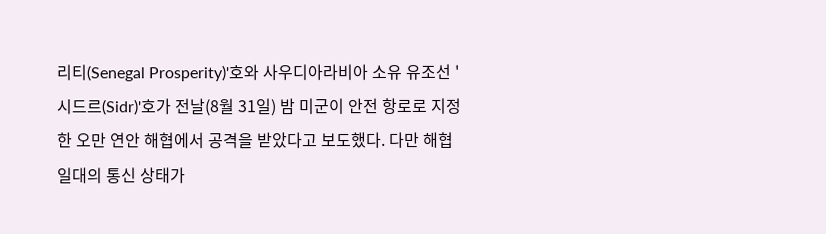리티(Senegal Prosperity)'호와 사우디아라비아 소유 유조선 '시드르(Sidr)'호가 전날(8월 31일) 밤 미군이 안전 항로로 지정한 오만 연안 해협에서 공격을 받았다고 보도했다. 다만 해협 일대의 통신 상태가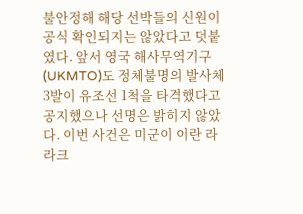불안정해 해당 선박들의 신원이 공식 확인되지는 않았다고 덧붙였다. 앞서 영국 해사무역기구(UKMTO)도 정체불명의 발사체 3발이 유조선 1척을 타격했다고 공지했으나 선명은 밝히지 않았다. 이번 사건은 미군이 이란 라라크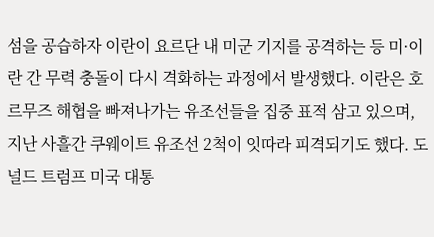섬을 공습하자 이란이 요르단 내 미군 기지를 공격하는 등 미·이란 간 무력 충돌이 다시 격화하는 과정에서 발생했다. 이란은 호르무즈 해협을 빠져나가는 유조선들을 집중 표적 삼고 있으며, 지난 사흘간 쿠웨이트 유조선 2척이 잇따라 피격되기도 했다. 도널드 트럼프 미국 대통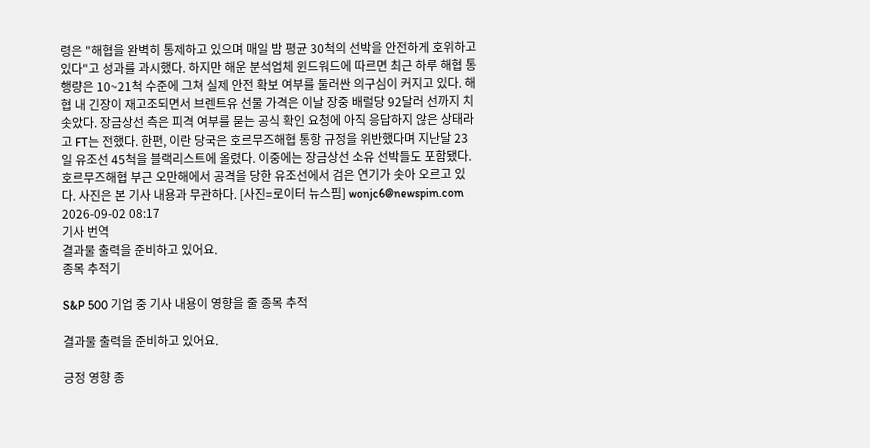령은 "해협을 완벽히 통제하고 있으며 매일 밤 평균 30척의 선박을 안전하게 호위하고 있다"고 성과를 과시했다. 하지만 해운 분석업체 윈드워드에 따르면 최근 하루 해협 통행량은 10~21척 수준에 그쳐 실제 안전 확보 여부를 둘러싼 의구심이 커지고 있다. 해협 내 긴장이 재고조되면서 브렌트유 선물 가격은 이날 장중 배럴당 92달러 선까지 치솟았다. 장금상선 측은 피격 여부를 묻는 공식 확인 요청에 아직 응답하지 않은 상태라고 FT는 전했다. 한편, 이란 당국은 호르무즈해협 통항 규정을 위반했다며 지난달 23일 유조선 45척을 블랙리스트에 올렸다. 이중에는 장금상선 소유 선박들도 포함됐다.  호르무즈해협 부근 오만해에서 공격을 당한 유조선에서 검은 연기가 솟아 오르고 있다. 사진은 본 기사 내용과 무관하다. [사진=로이터 뉴스핌] wonjc6@newspim.com 2026-09-02 08:17
기사 번역
결과물 출력을 준비하고 있어요.
종목 추적기

S&P 500 기업 중 기사 내용이 영향을 줄 종목 추적

결과물 출력을 준비하고 있어요.

긍정 영향 종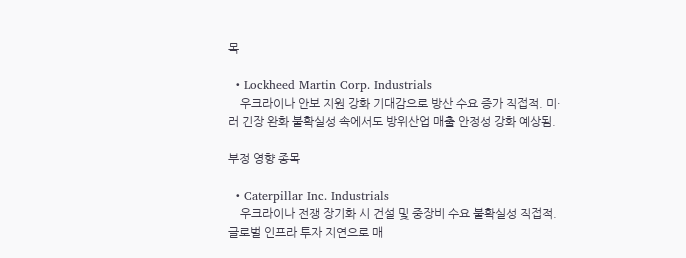목

  • Lockheed Martin Corp. Industrials
    우크라이나 안보 지원 강화 기대감으로 방산 수요 증가 직접적. 미·러 긴장 완화 불확실성 속에서도 방위산업 매출 안정성 강화 예상됨.

부정 영향 종목

  • Caterpillar Inc. Industrials
    우크라이나 전쟁 장기화 시 건설 및 중장비 수요 불확실성 직접적. 글로벌 인프라 투자 지연으로 매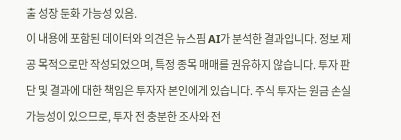출 성장 둔화 가능성 있음.
이 내용에 포함된 데이터와 의견은 뉴스핌 AI가 분석한 결과입니다. 정보 제공 목적으로만 작성되었으며, 특정 종목 매매를 권유하지 않습니다. 투자 판단 및 결과에 대한 책임은 투자자 본인에게 있습니다. 주식 투자는 원금 손실 가능성이 있으므로, 투자 전 충분한 조사와 전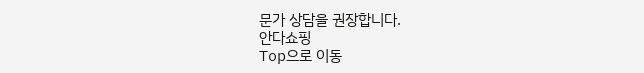문가 상담을 권장합니다.
안다쇼핑
Top으로 이동